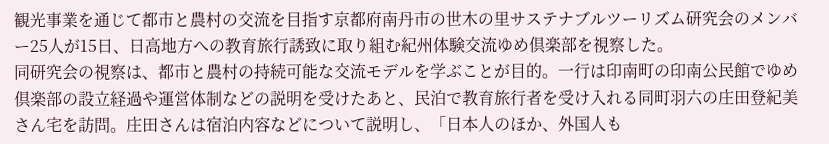観光事業を通じて都市と農村の交流を目指す京都府南丹市の世木の里サステナブルツーリズム研究会のメンバー25人が15日、日高地方への教育旅行誘致に取り組む紀州体験交流ゆめ倶楽部を視察した。
同研究会の視察は、都市と農村の持続可能な交流モデルを学ぶことが目的。一行は印南町の印南公民館でゆめ倶楽部の設立経過や運営体制などの説明を受けたあと、民泊で教育旅行者を受け入れる同町羽六の庄田登紀美さん宅を訪問。庄田さんは宿泊内容などについて説明し、「日本人のほか、外国人も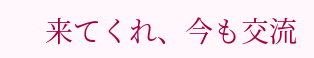来てくれ、今も交流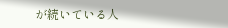が続いている人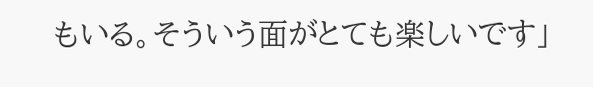もいる。そういう面がとても楽しいです」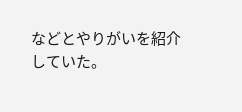などとやりがいを紹介していた。